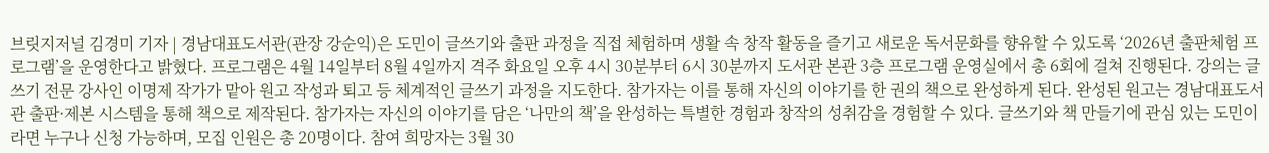브릿지저널 김경미 기자 | 경남대표도서관(관장 강순익)은 도민이 글쓰기와 출판 과정을 직접 체험하며 생활 속 창작 활동을 즐기고 새로운 독서문화를 향유할 수 있도록 ‘2026년 출판체험 프로그램’을 운영한다고 밝혔다. 프로그램은 4월 14일부터 8월 4일까지 격주 화요일 오후 4시 30분부터 6시 30분까지 도서관 본관 3층 프로그램 운영실에서 총 6회에 걸쳐 진행된다. 강의는 글쓰기 전문 강사인 이명제 작가가 맡아 원고 작성과 퇴고 등 체계적인 글쓰기 과정을 지도한다. 참가자는 이를 통해 자신의 이야기를 한 권의 책으로 완성하게 된다. 완성된 원고는 경남대표도서관 출판·제본 시스템을 통해 책으로 제작된다. 참가자는 자신의 이야기를 담은 ‘나만의 책’을 완성하는 특별한 경험과 창작의 성취감을 경험할 수 있다. 글쓰기와 책 만들기에 관심 있는 도민이라면 누구나 신청 가능하며, 모집 인원은 총 20명이다. 참여 희망자는 3월 30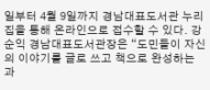일부터 4월 9일까지 경남대표도서관 누리집을 통해 온라인으로 접수할 수 있다. 강순익 경남대표도서관장은 “도민들이 자신의 이야기를 글로 쓰고 책으로 완성하는 과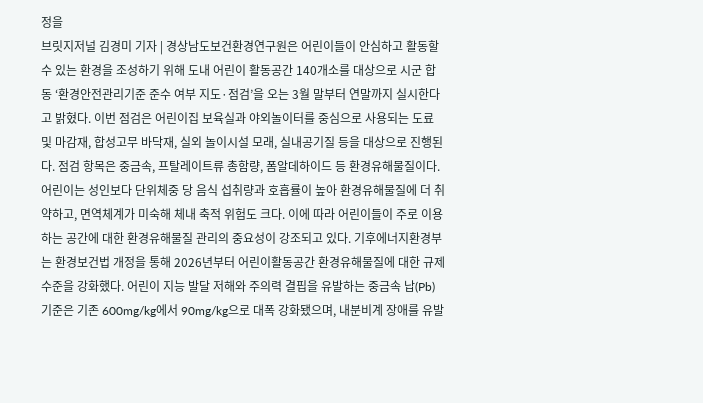정을
브릿지저널 김경미 기자 | 경상남도보건환경연구원은 어린이들이 안심하고 활동할 수 있는 환경을 조성하기 위해 도내 어린이 활동공간 140개소를 대상으로 시군 합동 ‘환경안전관리기준 준수 여부 지도·점검’을 오는 3월 말부터 연말까지 실시한다고 밝혔다. 이번 점검은 어린이집 보육실과 야외놀이터를 중심으로 사용되는 도료 및 마감재, 합성고무 바닥재, 실외 놀이시설 모래, 실내공기질 등을 대상으로 진행된다. 점검 항목은 중금속, 프탈레이트류 총함량, 폼알데하이드 등 환경유해물질이다. 어린이는 성인보다 단위체중 당 음식 섭취량과 호흡률이 높아 환경유해물질에 더 취약하고, 면역체계가 미숙해 체내 축적 위험도 크다. 이에 따라 어린이들이 주로 이용하는 공간에 대한 환경유해물질 관리의 중요성이 강조되고 있다. 기후에너지환경부는 환경보건법 개정을 통해 2026년부터 어린이활동공간 환경유해물질에 대한 규제 수준을 강화했다. 어린이 지능 발달 저해와 주의력 결핍을 유발하는 중금속 납(Pb) 기준은 기존 600mg/kg에서 90mg/kg으로 대폭 강화됐으며, 내분비계 장애를 유발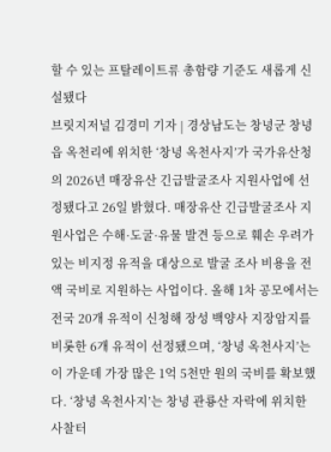할 수 있는 프탈레이트류 총함량 기준도 새롭게 신설됐다
브릿지저널 김경미 기자 | 경상남도는 창녕군 창녕읍 옥천리에 위치한 ‘창녕 옥천사지’가 국가유산청의 2026년 매장유산 긴급발굴조사 지원사업에 선정됐다고 26일 밝혔다. 매장유산 긴급발굴조사 지원사업은 수해·도굴·유물 발견 등으로 훼손 우려가 있는 비지정 유적을 대상으로 발굴 조사 비용을 전액 국비로 지원하는 사업이다. 올해 1차 공모에서는 전국 20개 유적이 신청해 장성 백양사 지장암지를 비롯한 6개 유적이 선정됐으며, ‘창녕 옥천사지’는 이 가운데 가장 많은 1억 5천만 원의 국비를 확보했다. ‘창녕 옥천사지’는 창녕 관룡산 자락에 위치한 사찰터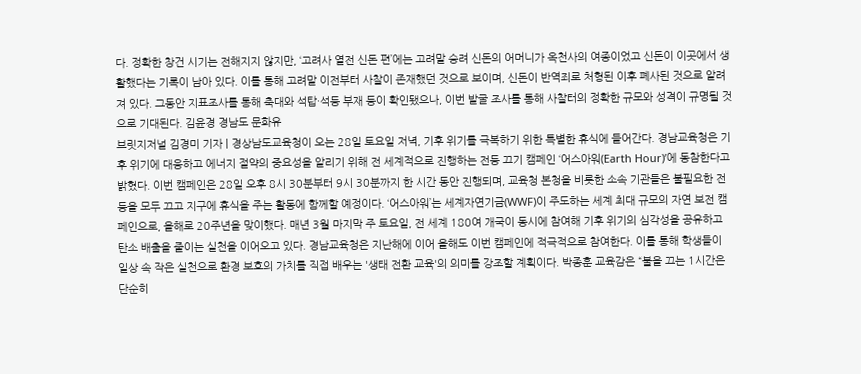다. 정확한 창건 시기는 전해지지 않지만, ‘고려사 열전 신돈 편’에는 고려말 승려 신돈의 어머니가 옥천사의 여종이었고 신돈이 이곳에서 생활했다는 기록이 남아 있다. 이를 통해 고려말 이전부터 사찰이 존재했던 것으로 보이며, 신돈이 반역죄로 처형된 이후 폐사된 것으로 알려져 있다. 그동안 지표조사를 통해 축대와 석탑·석등 부재 등이 확인됐으나, 이번 발굴 조사를 통해 사찰터의 정확한 규모와 성격이 규명될 것으로 기대된다. 김윤경 경남도 문화유
브릿지저널 김경미 기자 | 경상남도교육청이 오는 28일 토요일 저녁, 기후 위기를 극복하기 위한 특별한 휴식에 들어간다. 경남교육청은 기후 위기에 대응하고 에너지 절약의 중요성을 알리기 위해 전 세계적으로 진행하는 전등 끄기 캠페인 ‘어스아워(Earth Hour)’에 동참한다고 밝혔다. 이번 캠페인은 28일 오후 8시 30분부터 9시 30분까지 한 시간 동안 진행되며, 교육청 본청을 비롯한 소속 기관들은 불필요한 전등을 모두 끄고 지구에 휴식을 주는 활동에 함께할 예정이다. ‘어스아워’는 세계자연기금(WWF)이 주도하는 세계 최대 규모의 자연 보전 캠페인으로, 올해로 20주년을 맞이했다. 매년 3월 마지막 주 토요일, 전 세계 180여 개국이 동시에 참여해 기후 위기의 심각성을 공유하고 탄소 배출을 줄이는 실천을 이어오고 있다. 경남교육청은 지난해에 이어 올해도 이번 캠페인에 적극적으로 참여한다. 이를 통해 학생들이 일상 속 작은 실천으로 환경 보호의 가치를 직접 배우는 '생태 전환 교육'의 의미를 강조할 계획이다. 박종훈 교육감은 “불을 끄는 1시간은 단순히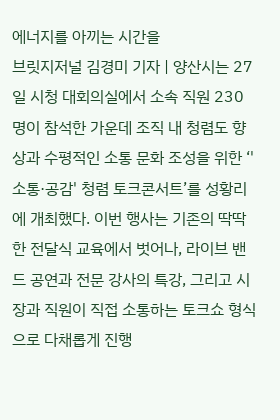에너지를 아끼는 시간을
브릿지저널 김경미 기자 | 양산시는 27일 시청 대회의실에서 소속 직원 230명이 참석한 가운데 조직 내 청렴도 향상과 수평적인 소통 문화 조성을 위한 ‘'소통·공감' 청렴 토크콘서트’를 성황리에 개최했다. 이번 행사는 기존의 딱딱한 전달식 교육에서 벗어나, 라이브 밴드 공연과 전문 강사의 특강, 그리고 시장과 직원이 직접 소통하는 토크쇼 형식으로 다채롭게 진행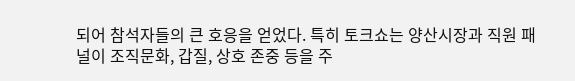되어 참석자들의 큰 호응을 얻었다. 특히 토크쇼는 양산시장과 직원 패널이 조직문화, 갑질, 상호 존중 등을 주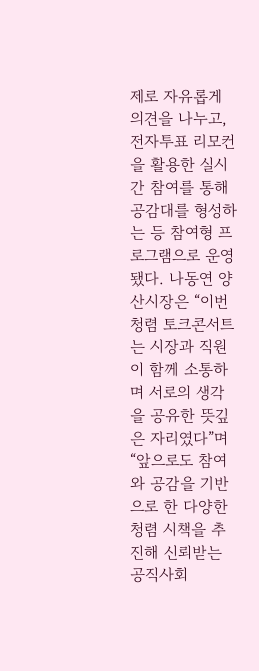제로 자유롭게 의견을 나누고, 전자투표 리모컨을 활용한 실시간 참여를 통해 공감대를 형성하는 등 참여형 프로그램으로 운영됐다. 나동연 양산시장은 “이번 청렴 토크콘서트는 시장과 직원이 함께 소통하며 서로의 생각을 공유한 뜻깊은 자리였다”며 “앞으로도 참여와 공감을 기반으로 한 다양한 청렴 시책을 추진해 신뢰받는 공직사회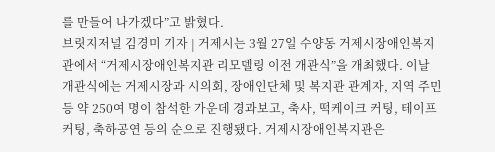를 만들어 나가겠다”고 밝혔다.
브릿지저널 김경미 기자 | 거제시는 3월 27일 수양동 거제시장애인복지관에서 “거제시장애인복지관 리모델링 이전 개관식”을 개최했다. 이날 개관식에는 거제시장과 시의회, 장애인단체 및 복지관 관계자, 지역 주민 등 약 250여 명이 참석한 가운데 경과보고, 축사, 떡케이크 커팅, 테이프 커팅, 축하공연 등의 순으로 진행됐다. 거제시장애인복지관은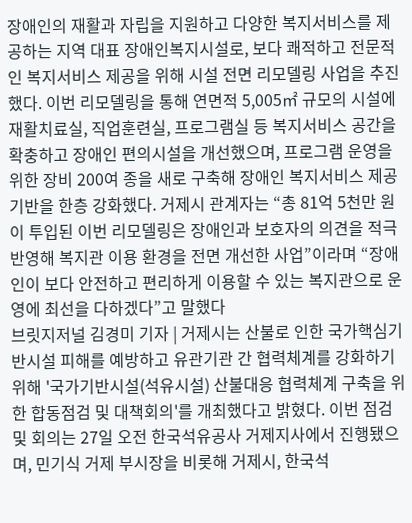장애인의 재활과 자립을 지원하고 다양한 복지서비스를 제공하는 지역 대표 장애인복지시설로, 보다 쾌적하고 전문적인 복지서비스 제공을 위해 시설 전면 리모델링 사업을 추진했다. 이번 리모델링을 통해 연면적 5,005㎡ 규모의 시설에 재활치료실, 직업훈련실, 프로그램실 등 복지서비스 공간을 확충하고 장애인 편의시설을 개선했으며, 프로그램 운영을 위한 장비 200여 종을 새로 구축해 장애인 복지서비스 제공 기반을 한층 강화했다. 거제시 관계자는 “총 81억 5천만 원이 투입된 이번 리모델링은 장애인과 보호자의 의견을 적극 반영해 복지관 이용 환경을 전면 개선한 사업”이라며 “장애인이 보다 안전하고 편리하게 이용할 수 있는 복지관으로 운영에 최선을 다하겠다”고 말했다
브릿지저널 김경미 기자 | 거제시는 산불로 인한 국가핵심기반시설 피해를 예방하고 유관기관 간 협력체계를 강화하기 위해 '국가기반시설(석유시설) 산불대응 협력체계 구축을 위한 합동점검 및 대책회의'를 개최했다고 밝혔다. 이번 점검 및 회의는 27일 오전 한국석유공사 거제지사에서 진행됐으며, 민기식 거제 부시장을 비롯해 거제시, 한국석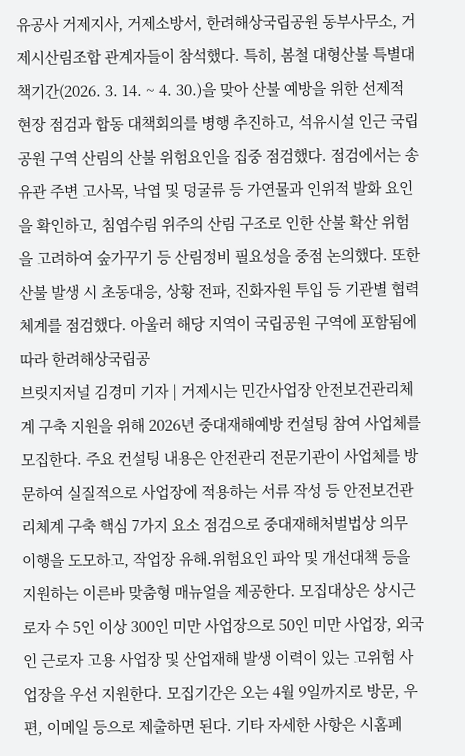유공사 거제지사, 거제소방서, 한려해상국립공원 동부사무소, 거제시산림조합 관계자들이 참석했다. 특히, 봄철 대형산불 특별대책기간(2026. 3. 14. ~ 4. 30.)을 맞아 산불 예방을 위한 선제적 현장 점검과 합동 대책회의를 병행 추진하고, 석유시설 인근 국립공원 구역 산림의 산불 위험요인을 집중 점검했다. 점검에서는 송유관 주변 고사목, 낙엽 및 덩굴류 등 가연물과 인위적 발화 요인을 확인하고, 침엽수림 위주의 산림 구조로 인한 산불 확산 위험을 고려하여 숲가꾸기 등 산림정비 필요성을 중점 논의했다. 또한 산불 발생 시 초동대응, 상황 전파, 진화자원 투입 등 기관별 협력체계를 점검했다. 아울러 해당 지역이 국립공원 구역에 포함됨에 따라 한려해상국립공
브릿지저널 김경미 기자 | 거제시는 민간사업장 안전보건관리체계 구축 지원을 위해 2026년 중대재해예방 컨설팅 참여 사업체를 모집한다. 주요 컨설팅 내용은 안전관리 전문기관이 사업체를 방문하여 실질적으로 사업장에 적용하는 서류 작성 등 안전보건관리체계 구축 핵심 7가지 요소 점검으로 중대재해처벌법상 의무 이행을 도모하고, 작업장 유해․위험요인 파악 및 개선대책 등을 지원하는 이른바 맞춤형 매뉴얼을 제공한다. 모집대상은 상시근로자 수 5인 이상 300인 미만 사업장으로 50인 미만 사업장, 외국인 근로자 고용 사업장 및 산업재해 발생 이력이 있는 고위험 사업장을 우선 지원한다. 모집기간은 오는 4월 9일까지로 방문, 우편, 이메일 등으로 제출하면 된다. 기타 자세한 사항은 시홈페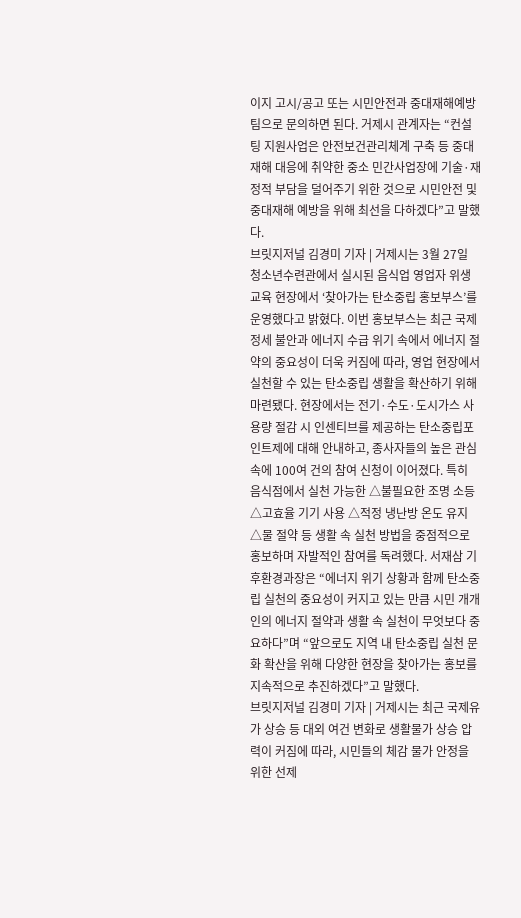이지 고시/공고 또는 시민안전과 중대재해예방팀으로 문의하면 된다. 거제시 관계자는 “컨설팅 지원사업은 안전보건관리체계 구축 등 중대재해 대응에 취약한 중소 민간사업장에 기술·재정적 부담을 덜어주기 위한 것으로 시민안전 및 중대재해 예방을 위해 최선을 다하겠다”고 말했다.
브릿지저널 김경미 기자 | 거제시는 3월 27일 청소년수련관에서 실시된 음식업 영업자 위생교육 현장에서 ‘찾아가는 탄소중립 홍보부스’를 운영했다고 밝혔다. 이번 홍보부스는 최근 국제 정세 불안과 에너지 수급 위기 속에서 에너지 절약의 중요성이 더욱 커짐에 따라, 영업 현장에서 실천할 수 있는 탄소중립 생활을 확산하기 위해 마련됐다. 현장에서는 전기·수도·도시가스 사용량 절감 시 인센티브를 제공하는 탄소중립포인트제에 대해 안내하고, 종사자들의 높은 관심 속에 100여 건의 참여 신청이 이어졌다. 특히 음식점에서 실천 가능한 △불필요한 조명 소등 △고효율 기기 사용 △적정 냉난방 온도 유지 △물 절약 등 생활 속 실천 방법을 중점적으로 홍보하며 자발적인 참여를 독려했다. 서재삼 기후환경과장은 “에너지 위기 상황과 함께 탄소중립 실천의 중요성이 커지고 있는 만큼 시민 개개인의 에너지 절약과 생활 속 실천이 무엇보다 중요하다”며 “앞으로도 지역 내 탄소중립 실천 문화 확산을 위해 다양한 현장을 찾아가는 홍보를 지속적으로 추진하겠다”고 말했다.
브릿지저널 김경미 기자 | 거제시는 최근 국제유가 상승 등 대외 여건 변화로 생활물가 상승 압력이 커짐에 따라, 시민들의 체감 물가 안정을 위한 선제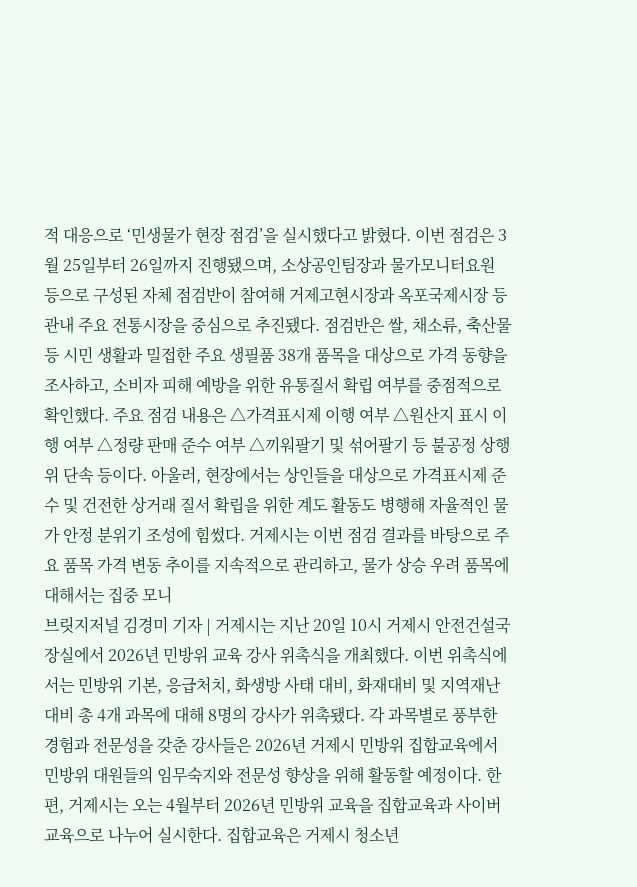적 대응으로 ‘민생물가 현장 점검’을 실시했다고 밝혔다. 이번 점검은 3월 25일부터 26일까지 진행됐으며, 소상공인팀장과 물가모니터요원 등으로 구성된 자체 점검반이 참여해 거제고현시장과 옥포국제시장 등 관내 주요 전통시장을 중심으로 추진됐다. 점검반은 쌀, 채소류, 축산물 등 시민 생활과 밀접한 주요 생필품 38개 품목을 대상으로 가격 동향을 조사하고, 소비자 피해 예방을 위한 유통질서 확립 여부를 중점적으로 확인했다. 주요 점검 내용은 △가격표시제 이행 여부 △원산지 표시 이행 여부 △정량 판매 준수 여부 △끼워팔기 및 섞어팔기 등 불공정 상행위 단속 등이다. 아울러, 현장에서는 상인들을 대상으로 가격표시제 준수 및 건전한 상거래 질서 확립을 위한 계도 활동도 병행해 자율적인 물가 안정 분위기 조성에 힘썼다. 거제시는 이번 점검 결과를 바탕으로 주요 품목 가격 변동 추이를 지속적으로 관리하고, 물가 상승 우려 품목에 대해서는 집중 모니
브릿지저널 김경미 기자 | 거제시는 지난 20일 10시 거제시 안전건설국장실에서 2026년 민방위 교육 강사 위촉식을 개최했다. 이번 위촉식에서는 민방위 기본, 응급처치, 화생방 사태 대비, 화재대비 및 지역재난 대비 총 4개 과목에 대해 8명의 강사가 위촉됐다. 각 과목별로 풍부한 경험과 전문성을 갖춘 강사들은 2026년 거제시 민방위 집합교육에서 민방위 대원들의 임무숙지와 전문성 향상을 위해 활동할 예정이다. 한편, 거제시는 오는 4월부터 2026년 민방위 교육을 집합교육과 사이버교육으로 나누어 실시한다. 집합교육은 거제시 청소년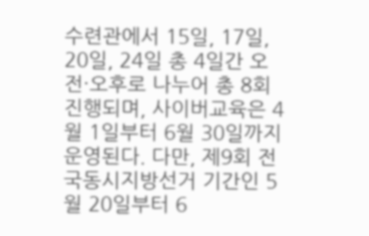수련관에서 15일, 17일, 20일, 24일 총 4일간 오전·오후로 나누어 총 8회 진행되며, 사이버교육은 4월 1일부터 6월 30일까지 운영된다. 다만, 제9회 전국동시지방선거 기간인 5월 20일부터 6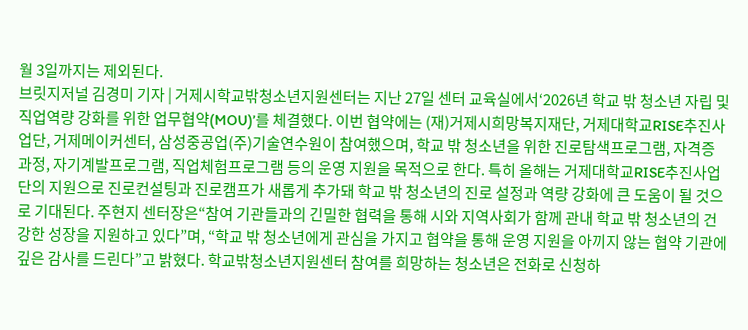월 3일까지는 제외된다.
브릿지저널 김경미 기자 | 거제시학교밖청소년지원센터는 지난 27일 센터 교육실에서‘2026년 학교 밖 청소년 자립 및 직업역량 강화를 위한 업무협약(MOU)’를 체결했다. 이번 협약에는 (재)거제시희망복지재단, 거제대학교RISE추진사업단, 거제메이커센터, 삼성중공업(주)기술연수원이 참여했으며, 학교 밖 청소년을 위한 진로탐색프로그램, 자격증 과정, 자기계발프로그램, 직업체험프로그램 등의 운영 지원을 목적으로 한다. 특히 올해는 거제대학교RISE추진사업단의 지원으로 진로컨설팅과 진로캠프가 새롭게 추가돼 학교 밖 청소년의 진로 설정과 역량 강화에 큰 도움이 될 것으로 기대된다. 주현지 센터장은“참여 기관들과의 긴밀한 협력을 통해 시와 지역사회가 함께 관내 학교 밖 청소년의 건강한 성장을 지원하고 있다”며, “학교 밖 청소년에게 관심을 가지고 협약을 통해 운영 지원을 아끼지 않는 협약 기관에 깊은 감사를 드린다”고 밝혔다. 학교밖청소년지원센터 참여를 희망하는 청소년은 전화로 신청하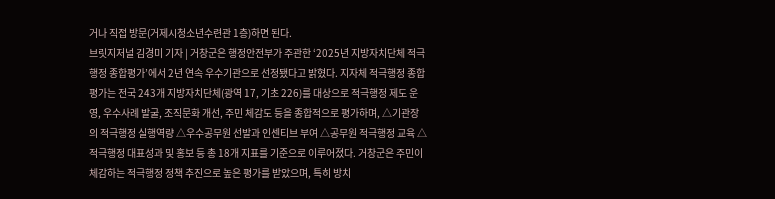거나 직접 방문(거제시청소년수련관 1층)하면 된다.
브릿지저널 김경미 기자 | 거창군은 행정안전부가 주관한 ‘2025년 지방자치단체 적극행정 종합평가’에서 2년 연속 우수기관으로 선정됐다고 밝혔다. 지자체 적극행정 종합평가는 전국 243개 지방자치단체(광역 17, 기초 226)를 대상으로 적극행정 제도 운영, 우수사례 발굴, 조직문화 개선, 주민 체감도 등을 종합적으로 평가하며, △기관장의 적극행정 실행역량 △우수공무원 선발과 인센티브 부여 △공무원 적극행정 교육 △적극행정 대표성과 및 홍보 등 총 18개 지표를 기준으로 이루어졌다. 거창군은 주민이 체감하는 적극행정 정책 추진으로 높은 평가를 받았으며, 특히 방치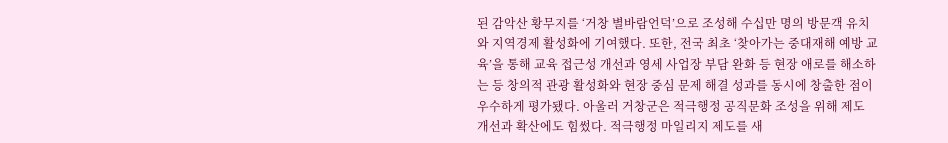된 감악산 황무지를 ‘거창 별바람언덕’으로 조성해 수십만 명의 방문객 유치와 지역경제 활성화에 기여했다. 또한, 전국 최초 ‘찾아가는 중대재해 예방 교육’을 통해 교육 접근성 개선과 영세 사업장 부담 완화 등 현장 애로를 해소하는 등 창의적 관광 활성화와 현장 중심 문제 해결 성과를 동시에 창출한 점이 우수하게 평가됐다. 아울러 거창군은 적극행정 공직문화 조성을 위해 제도 개선과 확산에도 힘썼다. 적극행정 마일리지 제도를 새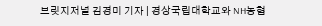브릿지저널 김경미 기자 | 경상국립대학교와 NH농협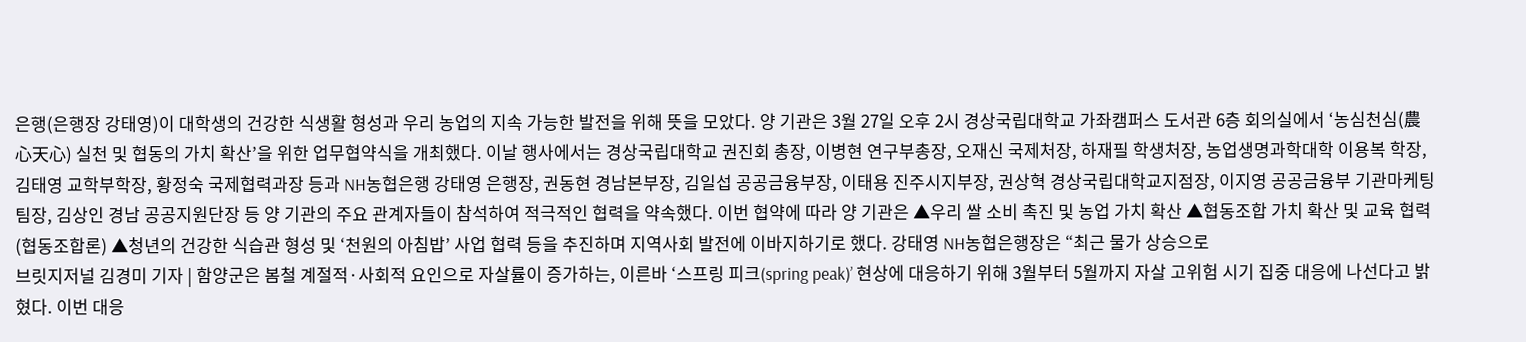은행(은행장 강태영)이 대학생의 건강한 식생활 형성과 우리 농업의 지속 가능한 발전을 위해 뜻을 모았다. 양 기관은 3월 27일 오후 2시 경상국립대학교 가좌캠퍼스 도서관 6층 회의실에서 ‘농심천심(農心天心) 실천 및 협동의 가치 확산’을 위한 업무협약식을 개최했다. 이날 행사에서는 경상국립대학교 권진회 총장, 이병현 연구부총장, 오재신 국제처장, 하재필 학생처장, 농업생명과학대학 이용복 학장, 김태영 교학부학장, 황정숙 국제협력과장 등과 NH농협은행 강태영 은행장, 권동현 경남본부장, 김일섭 공공금융부장, 이태용 진주시지부장, 권상혁 경상국립대학교지점장, 이지영 공공금융부 기관마케팅팀장, 김상인 경남 공공지원단장 등 양 기관의 주요 관계자들이 참석하여 적극적인 협력을 약속했다. 이번 협약에 따라 양 기관은 ▲우리 쌀 소비 촉진 및 농업 가치 확산 ▲협동조합 가치 확산 및 교육 협력(협동조합론) ▲청년의 건강한 식습관 형성 및 ‘천원의 아침밥’ 사업 협력 등을 추진하며 지역사회 발전에 이바지하기로 했다. 강태영 NH농협은행장은 “최근 물가 상승으로
브릿지저널 김경미 기자 | 함양군은 봄철 계절적·사회적 요인으로 자살률이 증가하는, 이른바 ‘스프링 피크(spring peak)’ 현상에 대응하기 위해 3월부터 5월까지 자살 고위험 시기 집중 대응에 나선다고 밝혔다. 이번 대응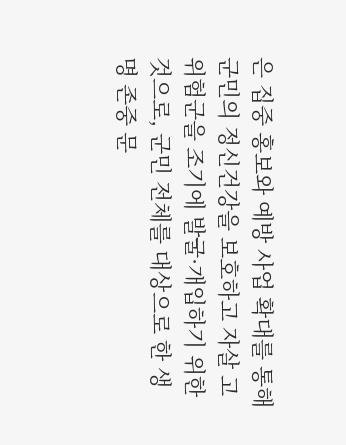은 집중 홍보와 예방 사업 확대를 통해 군민의 정신건강을 보호하고 자살 고위험군을 조기에 발굴·개입하기 위한 것으로, 군민 전체를 대상으로 한 생명 존중 문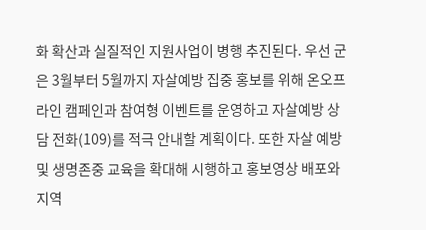화 확산과 실질적인 지원사업이 병행 추진된다. 우선 군은 3월부터 5월까지 자살예방 집중 홍보를 위해 온오프라인 캠페인과 참여형 이벤트를 운영하고 자살예방 상담 전화(109)를 적극 안내할 계획이다. 또한 자살 예방 및 생명존중 교육을 확대해 시행하고 홍보영상 배포와 지역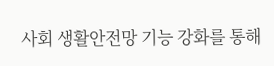사회 생활안전망 기능 강화를 통해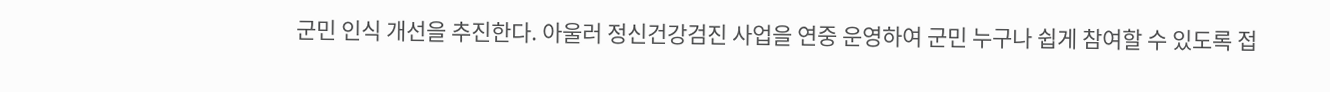군민 인식 개선을 추진한다. 아울러 정신건강검진 사업을 연중 운영하여 군민 누구나 쉽게 참여할 수 있도록 접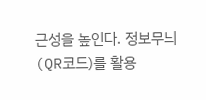근성을 높인다. 정보무늬(QR코드)를 활용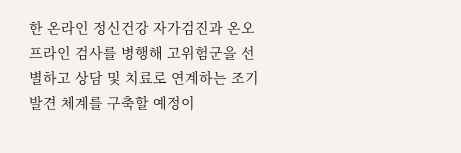한 온라인 정신건강 자가검진과 온오프라인 검사를 병행해 고위험군을 선별하고 상담 및 치료로 연계하는 조기 발견 체계를 구축할 예정이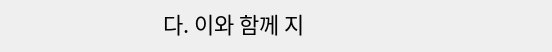다. 이와 함께 지